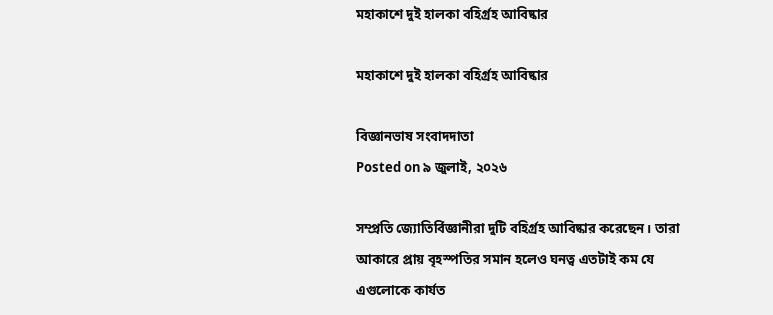মহাকাশে দুই হালকা বহির্গ্রহ আবিষ্কার

মহাকাশে দুই হালকা বহির্গ্রহ আবিষ্কার

বিজ্ঞানভাষ সংবাদদাতা
Posted on ৯ জুলাই, ২০২৬

সম্প্রতি জ্যোতির্বিজ্ঞানীরা দুটি বহির্গ্রহ আবিষ্কার করেছেন। তারা আকারে প্রায় বৃহস্পতির সমান হলেও ঘনত্ব এতটাই কম যে এগুলোকে কার্যত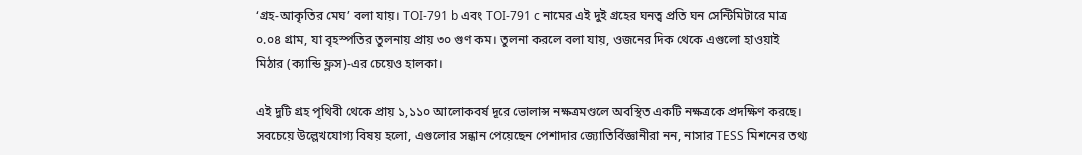‘গ্রহ-আকৃতির মেঘ’ বলা যায়। TOI-791 b এবং TOI-791 c নামের এই দুই গ্রহের ঘনত্ব প্রতি ঘন সেন্টিমিটারে মাত্র ০.০৪ গ্রাম, যা বৃহস্পতির তুলনায় প্রায় ৩০ গুণ কম। তুলনা করলে বলা যায়, ওজনের দিক থেকে এগুলো হাওয়াই মিঠার (ক্যান্ডি ফ্লস)-এর চেয়েও হালকা।

এই দুটি গ্রহ পৃথিবী থেকে প্রায় ১,১১০ আলোকবর্ষ দূরে ভোলান্স নক্ষত্রমণ্ডলে অবস্থিত একটি নক্ষত্রকে প্রদক্ষিণ করছে। সবচেয়ে উল্লেখযোগ্য বিষয় হলো, এগুলোর সন্ধান পেয়েছেন পেশাদার জ্যোতির্বিজ্ঞানীরা নন, নাসার TESS মিশনের তথ্য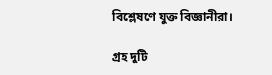বিশ্লেষণে যুক্ত বিজ্ঞানীরা।

গ্রহ দুটি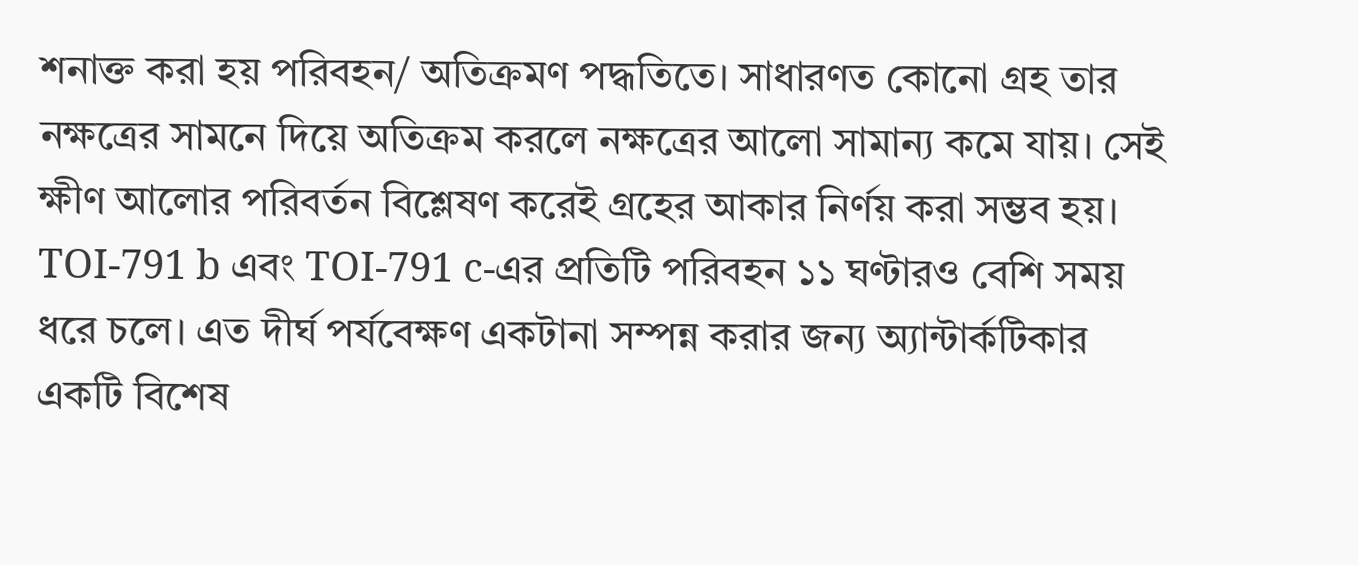শনাক্ত করা হয় পরিবহন/ অতিক্রমণ পদ্ধতিতে। সাধারণত কোনো গ্রহ তার নক্ষত্রের সামনে দিয়ে অতিক্রম করলে নক্ষত্রের আলো সামান্য কমে যায়। সেই ক্ষীণ আলোর পরিবর্তন বিশ্লেষণ করেই গ্রহের আকার নির্ণয় করা সম্ভব হয়। TOI-791 b এবং TOI-791 c-এর প্রতিটি পরিবহন ১১ ঘণ্টারও বেশি সময় ধরে চলে। এত দীর্ঘ পর্যবেক্ষণ একটানা সম্পন্ন করার জন্য অ্যান্টার্কটিকার একটি বিশেষ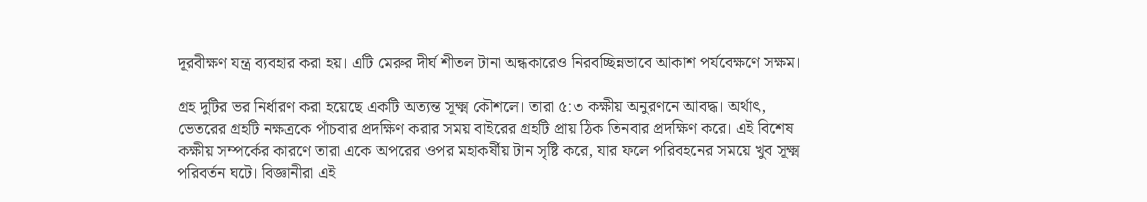দূরবীক্ষণ যন্ত্র ব্যবহার করা হয়। এটি মেরুর দীর্ঘ শীতল টানা অন্ধকারেও নিরবচ্ছিন্নভাবে আকাশ পর্যবেক্ষণে সক্ষম।

গ্রহ দুটির ভর নির্ধারণ করা হয়েছে একটি অত্যন্ত সূক্ষ্ম কৌশলে। তারা ৫:৩ কক্ষীয় অনুরণনে আবদ্ধ। অর্থাৎ, ভেতরের গ্রহটি নক্ষত্রকে পাঁচবার প্রদক্ষিণ করার সময় বাইরের গ্রহটি প্রায় ঠিক তিনবার প্রদক্ষিণ করে। এই বিশেষ কক্ষীয় সম্পর্কের কারণে তারা একে অপরের ওপর মহাকর্ষীয় টান সৃষ্টি করে, যার ফলে পরিবহনের সময়ে খুব সূক্ষ্ম পরিবর্তন ঘটে। বিজ্ঞানীরা এই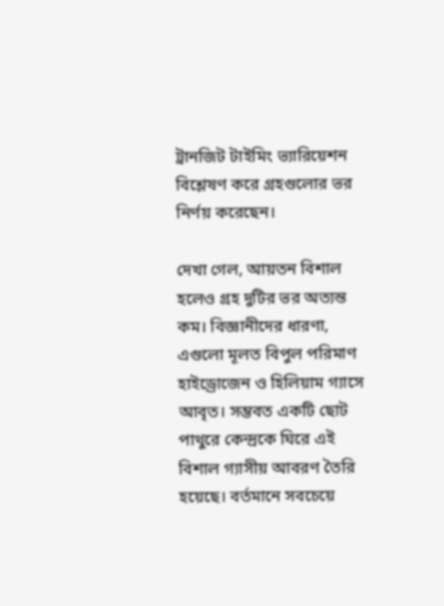ট্রানজিট টাইমিং ভ্যারিয়েশন বিশ্লেষণ করে গ্রহগুলোর ভর নির্ণয় করেছেন।

দেখা গেল, আয়তন বিশাল হলেও গ্রহ দুটির ভর অত্যন্ত কম। বিজ্ঞানীদের ধারণা, এগুলো মূলত বিপুল পরিমাণ হাইড্রোজেন ও হিলিয়াম গ্যাসে আবৃত। সম্ভবত একটি ছোট পাথুরে কেন্দ্রকে ঘিরে এই বিশাল গ্যাসীয় আবরণ তৈরি হয়েছে। বর্তমানে সবচেয়ে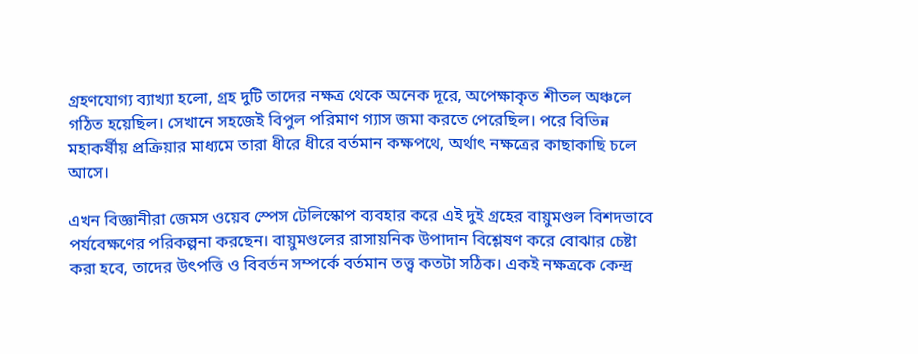গ্রহণযোগ্য ব্যাখ্যা হলো, গ্রহ দুটি তাদের নক্ষত্র থেকে অনেক দূরে, অপেক্ষাকৃত শীতল অঞ্চলে গঠিত হয়েছিল। সেখানে সহজেই বিপুল পরিমাণ গ্যাস জমা করতে পেরেছিল। পরে বিভিন্ন মহাকর্ষীয় প্রক্রিয়ার মাধ্যমে তারা ধীরে ধীরে বর্তমান কক্ষপথে, অর্থাৎ নক্ষত্রের কাছাকাছি চলে আসে।

এখন বিজ্ঞানীরা জেমস ওয়েব স্পেস টেলিস্কোপ ব্যবহার করে এই দুই গ্রহের বায়ুমণ্ডল বিশদভাবে পর্যবেক্ষণের পরিকল্পনা করছেন। বায়ুমণ্ডলের রাসায়নিক উপাদান বিশ্লেষণ করে বোঝার চেষ্টা করা হবে, তাদের উৎপত্তি ও বিবর্তন সম্পর্কে বর্তমান তত্ত্ব কতটা সঠিক। একই নক্ষত্রকে কেন্দ্র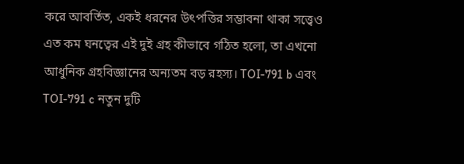করে আবর্তিত, একই ধরনের উৎপত্তির সম্ভাবনা থাকা সত্ত্বেও এত কম ঘনত্বের এই দুই গ্রহ কীভাবে গঠিত হলো, তা এখনো আধুনিক গ্রহবিজ্ঞানের অন্যতম বড় রহস্য। TOI-791 b এবং TOI-791 c নতুন দুটি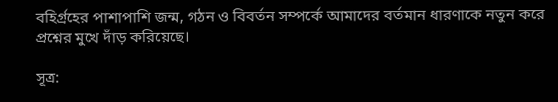বহির্গ্রহের পাশাপাশি জন্ম, গঠন ও বিবর্তন সম্পর্কে আমাদের বর্তমান ধারণাকে নতুন করে প্রশ্নের মুখে দাঁড় করিয়েছে।

সূত্র: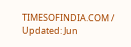TIMESOFINDIA.COM / Updated: Jun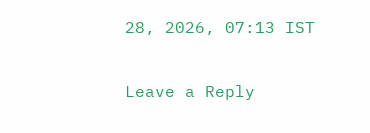28, 2026, 07:13 IST

Leave a Reply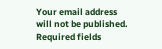Your email address will not be published. Required fields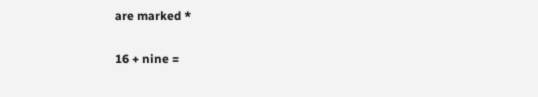are marked *

16 + nine =